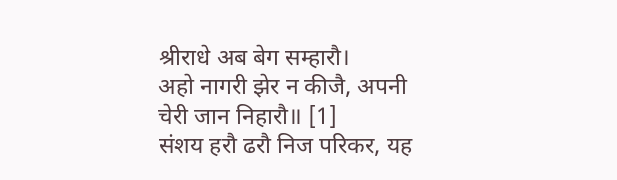श्रीराधे अब बेग सम्हारौ।
अहो नागरी झेर न कीजै, अपनी चेरी जान निहारौ॥ [1]
संशय हरौ ढरौ निज परिकर, यह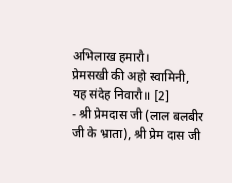अभिलाख हमारौ।
प्रेमसखी की अहो स्वामिनी, यह संदेह निवारौ॥ [2]
- श्री प्रेमदास जी (लाल बलबीर जी के भ्राता), श्री प्रेम दास जी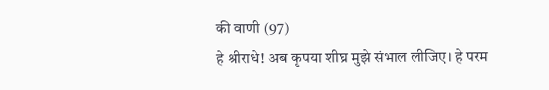की वाणी (97)
हे श्रीराधे! अब कृपया शीघ्र मुझे संभाल लीजिए। हे परम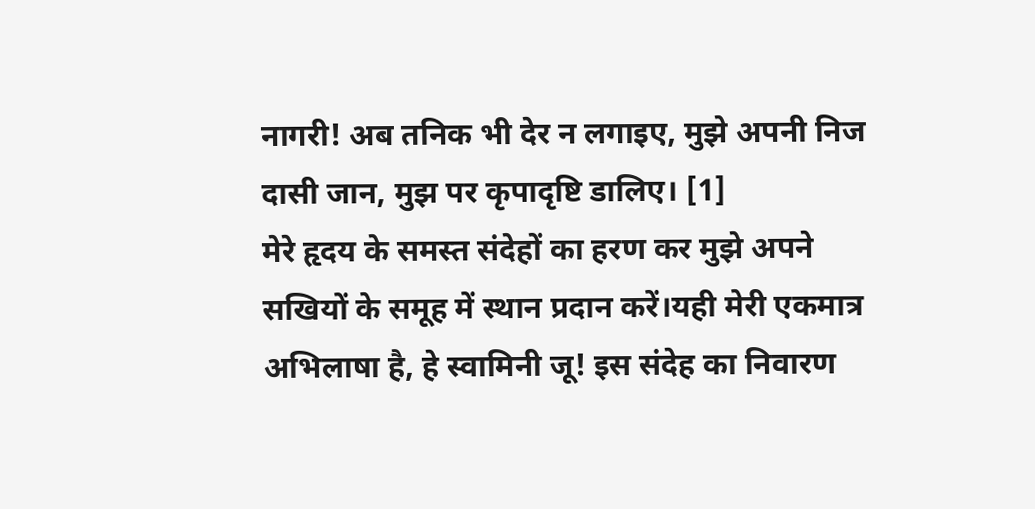नागरी! अब तनिक भी देर न लगाइए, मुझे अपनी निज दासी जान, मुझ पर कृपादृष्टि डालिए। [1]
मेरे हृदय के समस्त संदेहों का हरण कर मुझे अपने सखियों के समूह में स्थान प्रदान करें।यही मेरी एकमात्र अभिलाषा है, हे स्वामिनी जू! इस संदेह का निवारण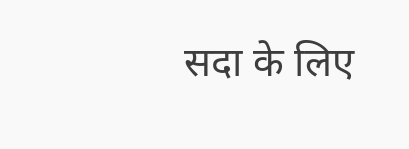सदा के लिए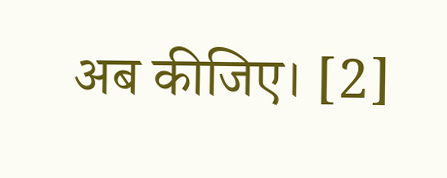अब कीजिए। [2]